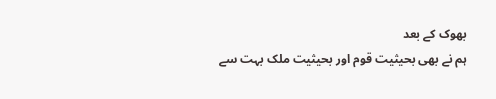بھوک کے بعد
ہم نے بھی بحیثیت قوم اور بحیثیت ملک بہت سے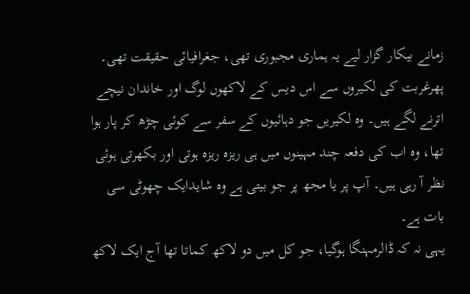زمانے بیکار گزار لیے یہ ہماری مجبوری تھی، جغرافیائی حقیقت تھی۔
پھرغربت کی لکیروں سے اس دیس کے لاکھوں لوگ اور خاندان نیچے اترنے لگے ہیں۔ وہ لکیریں جو دہائیوں کے سفر سے کوئی چڑھ کر پار ہوا تھا، وہ اب کی دفعہ چند مہینوں میں ہی ریزہ ریزہ ہوتی اور بکھرتی ہوئی نظر آ رہی ہیں۔ آپ پر یا مجھ پر جو بیتی ہے وہ شایدایک چھوٹی سی بات ہے۔
یہی نہ کہ ڈالرمہنگا ہوگیا، جو کل میں دو لاکھ کماتا تھا آج ایک لاکھ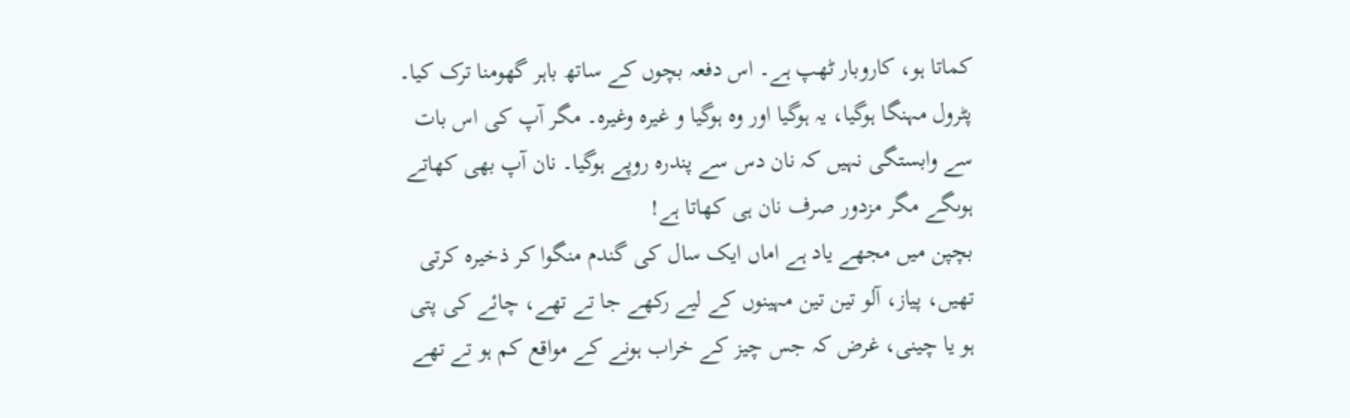کماتا ہو، کاروبار ٹھپ ہے۔ اس دفعہ بچوں کے ساتھ باہر گھومنا ترک کیا۔ پٹرول مہنگا ہوگیا، یہ ہوگیا اور وہ ہوگیا و غیرہ وغیرہ۔ مگر آپ کی اس بات سے وابستگی نہیں کہ نان دس سے پندرہ روپے ہوگیا۔ نان آپ بھی کھاتے ہوںگے مگر مزدور صرف نان ہی کھاتا ہے!
بچپن میں مجھے یاد ہے اماں ایک سال کی گندم منگوا کر ذخیرہ کرتی تھیں، پیاز، آلو تین تین مہینوں کے لیے رکھے جا تے تھے، چائے کی پتی ہو یا چینی، غرض کہ جس چیز کے خراب ہونے کے مواقع کم ہو تے تھے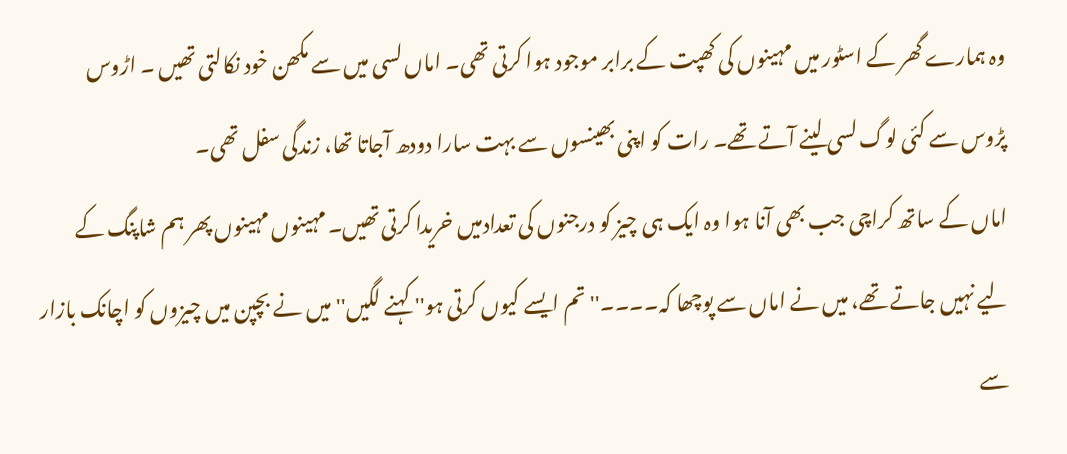وہ ہمارے گھر کے اسٹور میں مہینوں کی کھپت کے برابر موجود ہوا کرتی تھی۔ اماں لسی میں سے مکھن خود نکالتی تھیں ۔ اڑوس پڑوس سے کئی لوگ لسی لینے آتے تھے۔ رات کو اپنی بھینسوں سے بہت سارا دودھ آجاتا تھا، زندگی سفل تھی۔
اماں کے ساتھ کراچی جب بھی آنا ہوا وہ ایک ہی چیز کو درجنوں کی تعدادمیں خریدا کرتی تھیں۔ مہینوں مہینوں پھر ہم شاپنگ کے لیے نہیں جاتے تھے، میں نے اماں سے پوچھا کہ۔۔۔۔''تم ایسے کیوں کرتی ہو'' کہنے لگیں''میں نے بچپن میں چیزوں کو اچانک بازار سے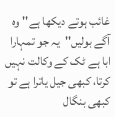غائب ہوتے دیکھا ہے'' وہ آگے بولیں''یہ جو تمہارا ابا ہے ٹک کے وکالت نہیں کرتا، کبھی جیل یاترا ہے تو کبھی بنگال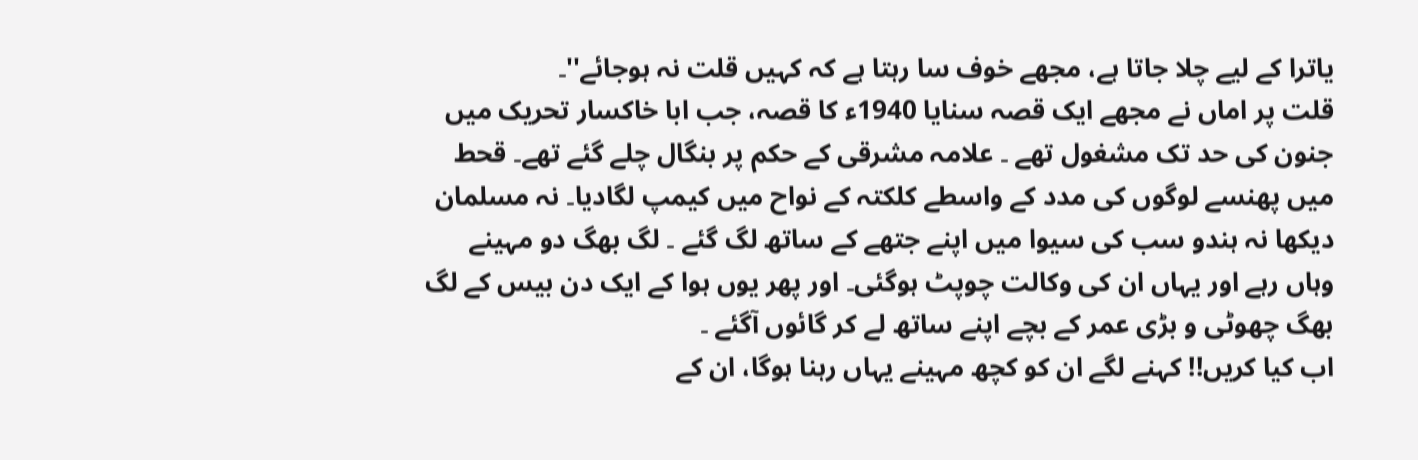یاترا کے لیے چلا جاتا ہے، مجھے خوف سا رہتا ہے کہ کہیں قلت نہ ہوجائے''۔
قلت پر اماں نے مجھے ایک قصہ سنایا 1940ء کا قصہ، جب ابا خاکسار تحریک میں جنون کی حد تک مشغول تھے ۔ علامہ مشرقی کے حکم پر بنگال چلے گئے تھے۔ قحط میں پھنسے لوگوں کی مدد کے واسطے کلکتہ کے نواح میں کیمپ لگادیا۔ نہ مسلمان دیکھا نہ ہندو سب کی سیوا میں اپنے جتھے کے ساتھ لگ گئے ۔ لگ بھگ دو مہینے وہاں رہے اور یہاں ان کی وکالت چوپٹ ہوگئی۔ اور پھر یوں ہوا کے ایک دن بیس کے لگ بھگ چھوٹی و بڑی عمر کے بچے اپنے ساتھ لے کر گائوں آگئے ۔
اب کیا کریں!! کہنے لگے ان کو کچھ مہینے یہاں رہنا ہوگا، ان کے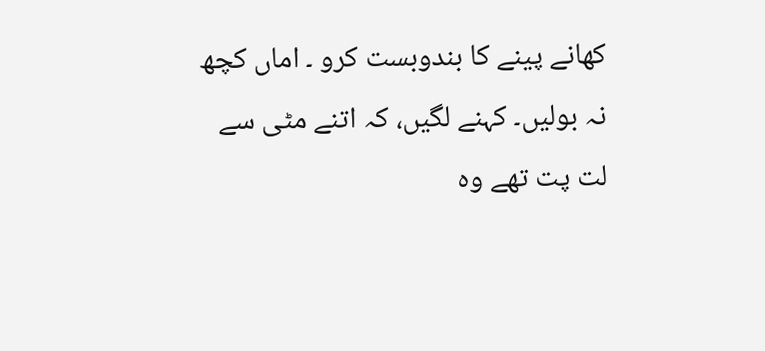کھانے پینے کا بندوبست کرو ۔ اماں کچھ نہ بولیں۔ کہنے لگیں، کہ اتنے مٹی سے لت پت تھے وہ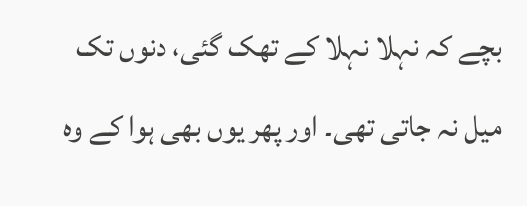بچے کہ نہلا نہلا کے تھک گئی، دنوں تک میل نہ جاتی تھی۔ اور پھر یوں بھی ہوا کے وہ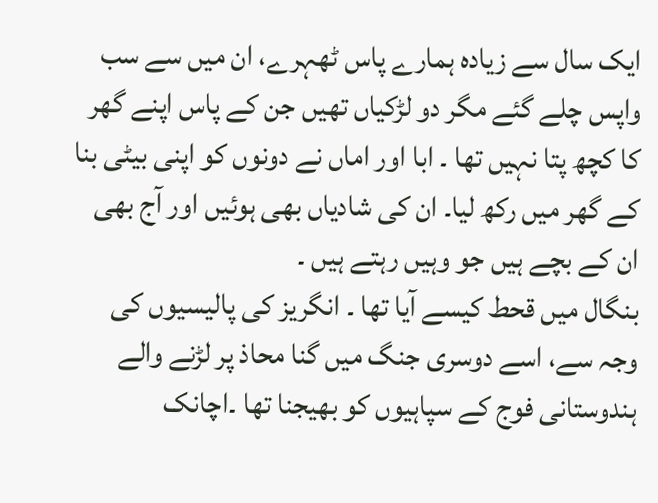ایک سال سے زیادہ ہمارے پاس ٹھہرے، ان میں سے سب واپس چلے گئے مگر دو لڑکیاں تھیں جن کے پاس اپنے گھر کا کچھ پتا نہیں تھا ۔ ابا اور اماں نے دونوں کو اپنی بیٹی بنا کے گھر میں رکھ لیا۔ ان کی شادیاں بھی ہوئیں اور آج بھی ان کے بچے ہیں جو وہیں رہتے ہیں ۔
بنگال میں قحط کیسے آیا تھا ۔ انگریز کی پالیسیوں کی وجہ سے، اسے دوسری جنگ میں گنا محاذ پر لڑنے والے ہندوستانی فوج کے سپاہیوں کو بھیجنا تھا ۔اچانک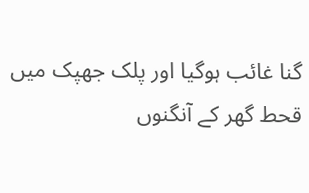گنا غائب ہوگیا اور پلک جھپک میں قحط گھر کے آنگنوں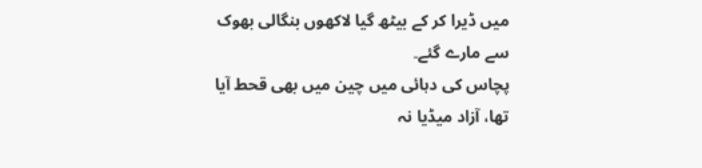میں ڈیرا کر کے بیٹھ گیا لاکھوں بنگالی بھوک سے مارے گئے۔
پچاس کی دہائی میں چین میں بھی قحط آیا تھا، آزاد میڈیا نہ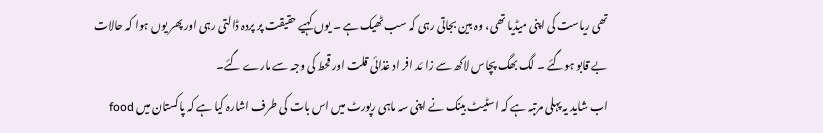تھی ریاست کی اپنی میڈیا تھی، وہ بین بجاتی رہی کہ سب ٹھیک ہے ۔ یوں کہیے حقیقت پر پردہ ڈالتی رہی اور پھر یوں ہوا کہ حالات بے قابو ہوگئے ۔ لگ بھگ پچاس لاکھ سے زا ئد افر اد غذائی قلت اور قحط کی وجہ سے مارے گئے۔
اب شاید یہ پہلی مرتبہ ہے کہ اسٹیٹ بینک نے اپنی سہ ماہی رپورٹ میں اس بات کی طرف اشارہ کیا ہے کہ پاکستان میں food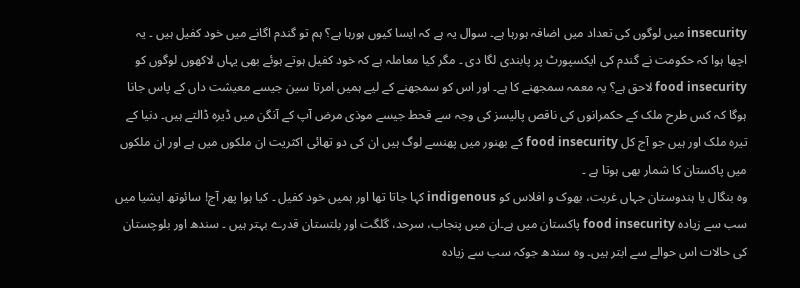insecurity میں لوگوں کی تعداد میں اضافہ ہورہا ہے۔ سوال یہ ہے کہ ایسا کیوں ہورہا ہے؟ ہم تو گندم اگانے میں خود کفیل ہیں ۔ یہ اچھا ہوا کہ حکومت نے گندم کی ایکسپورٹ پر پابندی لگا دی ۔ مگر کیا معاملہ ہے کہ خود کفیل ہوتے ہوئے بھی یہاں لاکھوں لوگوں کو food insecurity لاحق ہے؟ یہ معمہ سمجھنے کا ہے۔ اور اس کو سمجھنے کے لیے ہمیں امرتا سین جیسے معیشت داں کے پاس جانا ہوگا کہ کس طرح ملک کے حکمرانوں کی ناقص پالیسز کی وجہ سے قحط جیسے موذی مرض آپ کے آنگن میں ڈیرہ ڈالتے ہیں۔ دنیا کے تیرہ ملک اور ہیں جو آج کل food insecurity کے بھنور میں پھنسے لوگ ہیں ان کی دو تھائی اکثریت ان ملکوں میں ہے اور ان ملکوں میں پاکستان کا شمار بھی ہوتا ہے ۔
وہ بنگال یا ہندوستان جہاں غربت، بھوک و افلاس کو indigenous کہا جاتا تھا اور ہمیں خود کفیل ۔ کیا ہوا پھر آج! سائوتھ ایشیا میں سب سے زیادہ food insecurity پاکستان میں ہے۔ان میں پنجاب، سرحد، گلگت اور بلتستان قدرے بہتر ہیں ۔ سندھ اور بلوچستان کی حالات اس حوالے سے ابتر ہیں۔ وہ سندھ جوکہ سب سے زیادہ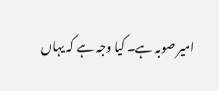امیر صوبہ ہے۔ کیا وجہ ہے کہ یہاں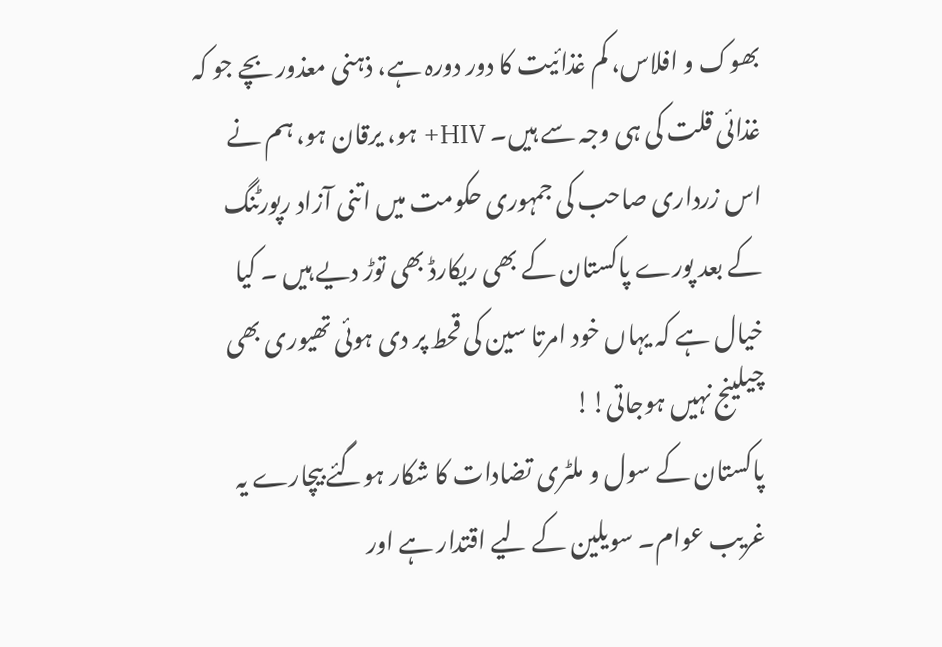بھوک و افلاس، کم غذائیت کا دور دورہ ہے، ذہنی معذور بچے جو کہ غذائی قلت کی ہی وجہ سے ہیں۔ HIV+ ہو، یرقان ہو، ہم نے اس زرداری صاحب کی جمہوری حکومت میں اتنی آزاد رپورٹنگ کے بعد پورے پاکستان کے بھی ریکارڈ بھی توڑ دیے ہیں ۔ کیا خیال ہے کہ یہاں خود امرتا سین کی قحط پر دی ہوئی تھیوری بھی چیلینج نہیں ہوجاتی!!
پاکستان کے سول و ملٹری تضادات کا شکار ہوگئے بیچارے یہ غریب عوام۔ سویلین کے لیے اقتدار ہے اور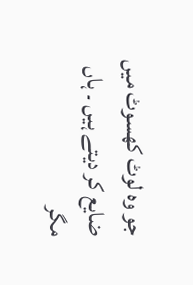جو وہ لوٹ کھسوٹ میں ضایع کر دیتے ہیں ۔ ہاں مگر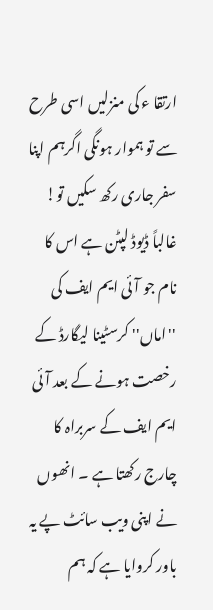ارتقا ء کی منزلیں اسی طرح سے تو ہموار ہونگی اگرہم اپنا سفر جاری رکھ سکیں تو!
غالباً ڈیوڈ لپٹن ہے اس کا نام جو آئی ایم ایف کی ''اماں'' کرسٹینا لیگارڈ کے رخصت ہونے کے بعد آئی ایم ایف کے سربراہ کا چارج رکھتا ہے ۔ انھوں نے اپنی ویب سائٹ پے یہ باور کروایا ہے کہ ہم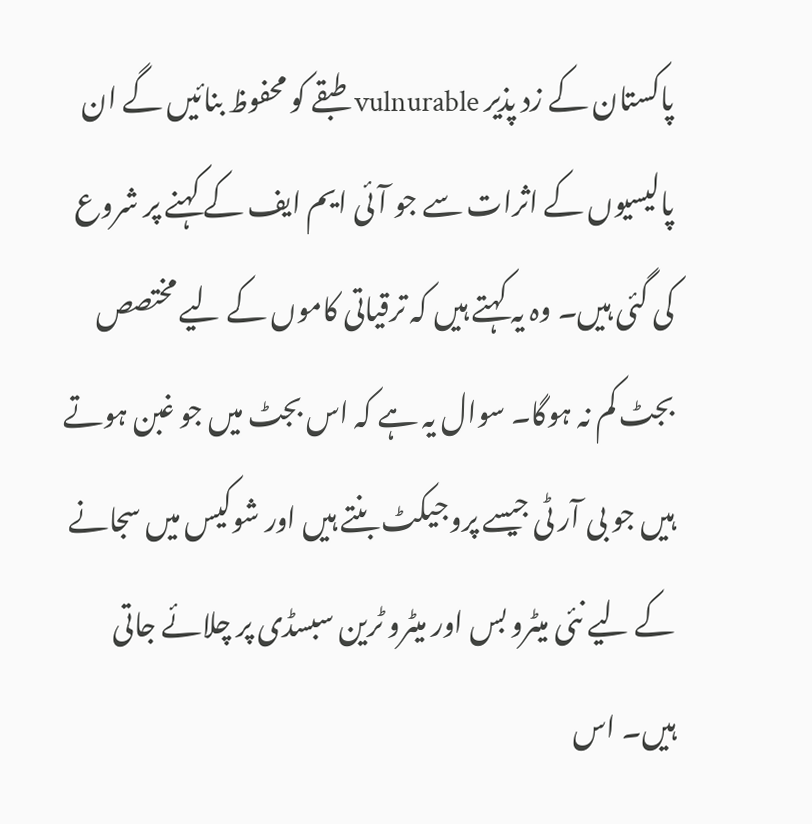پاکستان کے زد پذیر vulnurable طبقے کو محفوظ بنائیں گے ان پالیسیوں کے اثرات سے جو آئی ایم ایف کے کہنے پر شروع کی گئی ہیں۔ وہ یہ کہتے ہیں کہ ترقیاتی کاموں کے لیے مختصص بجٹ کم نہ ہوگا۔ سوال یہ ہے کہ اس بجٹ میں جو غبن ہوتے ہیں جو بی آر ٹی جیسے پروجیکٹ بنتے ہیں اور شوکیس میں سجانے کے لیے نئی میٹرو بس اور میٹرو ٹرین سبسڈی پر چلائے جاتی ہیں۔ اس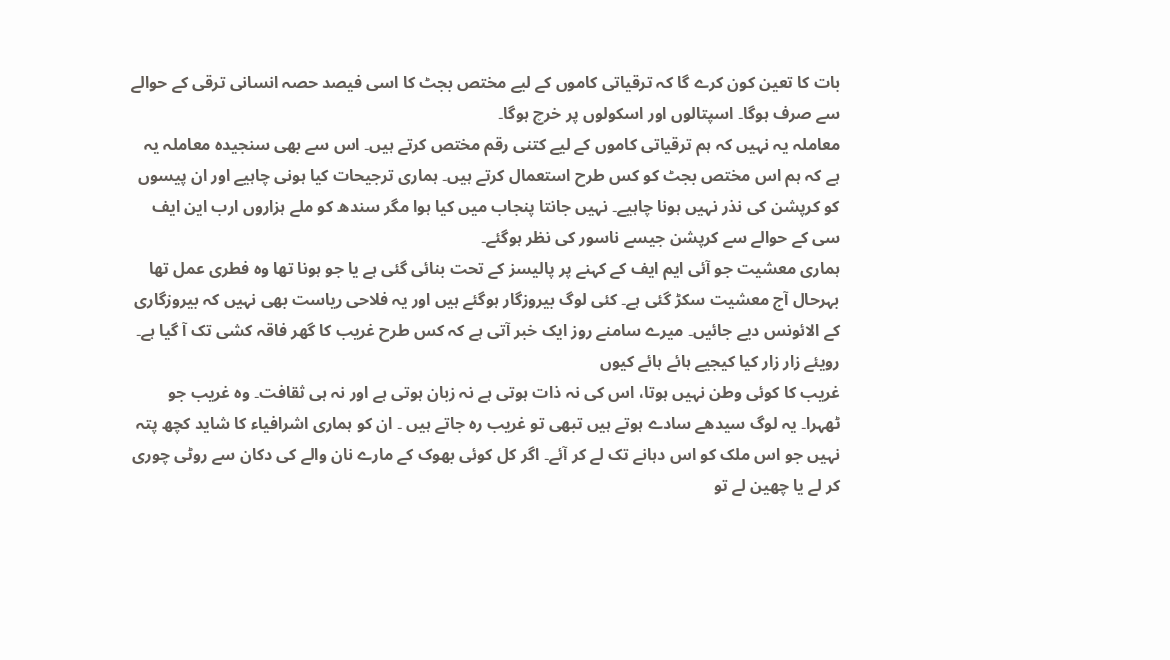بات کا تعین کون کرے گا کہ ترقیاتی کاموں کے لیے مختص بجٹ کا اسی فیصد حصہ انسانی ترقی کے حوالے سے صرف ہوگا۔ اسپتالوں اور اسکولوں پر خرچ ہوگا۔
معاملہ یہ نہیں کہ ہم ترقیاتی کاموں کے لیے کتنی رقم مختص کرتے ہیں۔ اس سے بھی سنجیدہ معاملہ یہ ہے کہ ہم اس مختص بجٹ کو کس طرح استعمال کرتے ہیں۔ ہماری ترجیحات کیا ہونی چاہیے اور ان پیسوں کو کرپشن کی نذر نہیں ہونا چاہیے۔ نہیں جانتا پنجاب میں کیا ہوا مگر سندھ کو ملے ہزاروں ارب این ایف سی کے حوالے سے کرپشن جیسے ناسور کی نظر ہوگئے۔
ہماری معشیت جو آئی ایم ایف کے کہنے پر پالیسز کے تحت بنائی گئی ہے یا جو ہونا تھا وہ فطری عمل تھا بہرحال آج معشیت سکڑ گئی ہے۔ کئی لوگ بیروزگار ہوگئے ہیں اور یہ فلاحی ریاست بھی نہیں کہ بیروزگاری کے الائونس دیے جائیں۔ میرے سامنے روز ایک خبر آتی ہے کہ کس طرح غریب کا گھر فاقہ کشی تک آ گیا ہے۔
رویئے زار زار کیا کیجیے ہائے ہائے کیوں
غریب کا کوئی وطن نہیں ہوتا، اس کی نہ ذات ہوتی ہے نہ زبان ہوتی ہے اور نہ ہی ثقافت۔ وہ غریب جو ٹھہرا۔ یہ لوگ سیدھے سادے ہوتے ہیں تبھی تو غریب رہ جاتے ہیں ۔ ان کو ہماری اشرافیاء کا شاید کچھ پتہ نہیں جو اس ملک کو اس دہانے تک لے کر آئے۔ اگر کل کوئی بھوک کے مارے نان والے کی دکان سے روٹی چوری کر لے یا چھین لے تو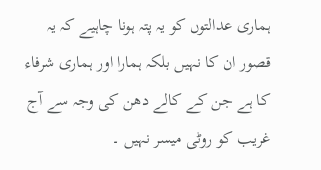ہماری عدالتوں کو یہ پتہ ہونا چاہیے کہ یہ قصور ان کا نہیں بلکہ ہمارا اور ہماری شرفاء کا ہے جن کے کالے دھن کی وجہ سے آج غریب کو روٹی میسر نہیں ۔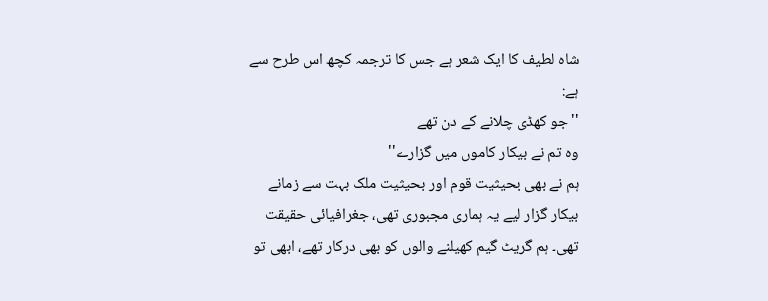شاہ لطیف کا ایک شعر ہے جس کا ترجمہ کچھ اس طرح سے ہے:
''جو کھڈی چلانے کے دن تھے
وہ تم نے بیکار کاموں میں گزارے''
ہم نے بھی بحیثیت قوم اور بحیثیت ملک بہت سے زمانے بیکار گزار لیے یہ ہماری مجبوری تھی، جغرافیائی حقیقت تھی۔ ہم گریٹ گیم کھیلنے والوں کو بھی درکار تھے، ابھی تو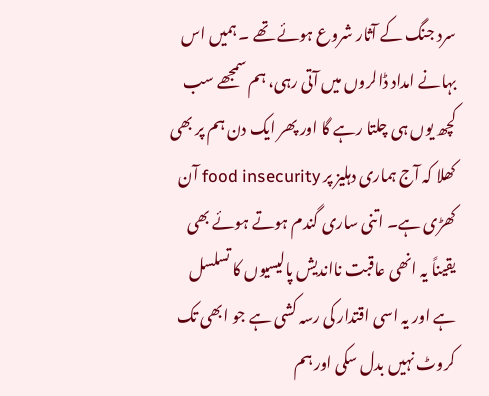سرد جنگ کے آثار شروع ہوئے تھے ۔ ہمیں اس بہانے امداد ڈالروں میں آتی رہی، ہم سمجھے سب کچھ یوں ہی چلتا رہے گا اور پھر ایک دن ہم پر بھی کھلا کہ آج ہماری دہلیز پر food insecurity آن کھڑی ہے۔ اتنی ساری گندم ہوتے ہوئے بھی یقیناً یہ انھی عاقبت نااندیش پالیسیوں کا تسلسل ہے اور یہ اسی اقتدار کی رسہ کشی ہے جو ابھی تک کروٹ نہیں بدل سکی اور ہم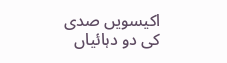اکیسویں صدی کی دو دہائیاں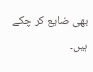بھی ضایع کر چکے ہیں۔